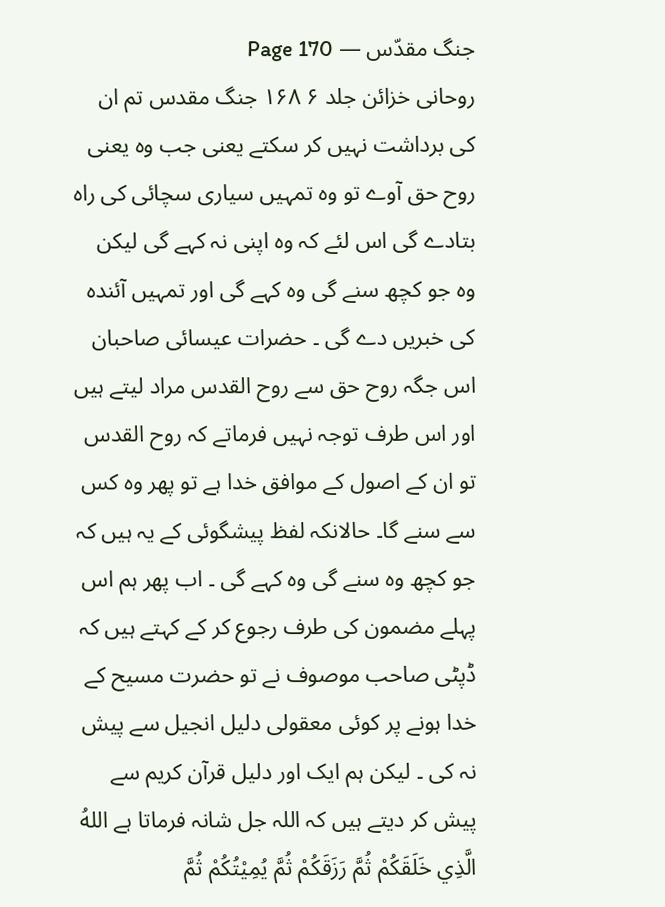جنگ مقدّس — Page 170
روحانی خزائن جلد ۶ ۱۶۸ جنگ مقدس تم ان کی برداشت نہیں کر سکتے یعنی جب وہ یعنی روح حق آوے تو وہ تمہیں سیاری سچائی کی راہ بتادے گی اس لئے کہ وہ اپنی نہ کہے گی لیکن وہ جو کچھ سنے گی وہ کہے گی اور تمہیں آئندہ کی خبریں دے گی ۔ حضرات عیسائی صاحبان اس جگہ روح حق سے روح القدس مراد لیتے ہیں اور اس طرف توجہ نہیں فرماتے کہ روح القدس تو ان کے اصول کے موافق خدا ہے تو پھر وہ کس سے سنے گا۔ حالانکہ لفظ پیشگوئی کے یہ ہیں کہ جو کچھ وہ سنے گی وہ کہے گی ۔ اب پھر ہم اس پہلے مضمون کی طرف رجوع کر کے کہتے ہیں کہ ڈپٹی صاحب موصوف نے تو حضرت مسیح کے خدا ہونے پر کوئی معقولی دلیل انجیل سے پیش نہ کی ۔ لیکن ہم ایک اور دلیل قرآن کریم سے پیش کر دیتے ہیں کہ اللہ جل شانہ فرماتا ہے اللهُ الَّذِي خَلَقَكُمْ ثُمَّ رَزَقَكُمْ ثُمَّ يُمِيْتُكُمْ ثُمَّ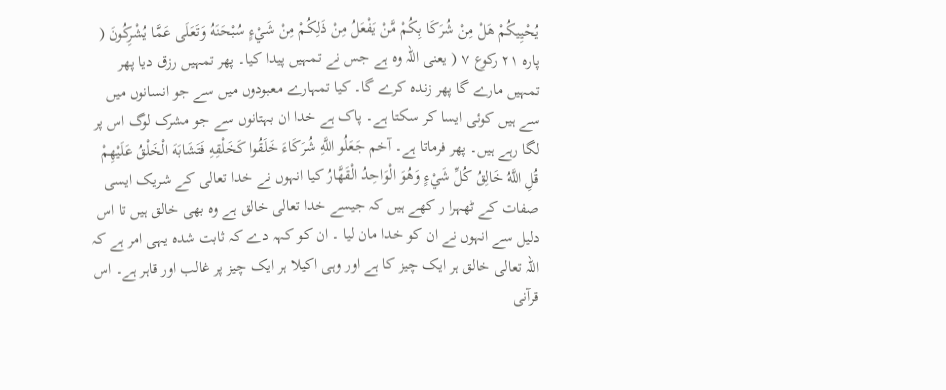يُحْيِيكُمْ هَلْ مِنْ شُرَكَا بِكُمْ مَّنْ يَفْعَلُ مِنْ ذَلِكُمْ مِنْ شَيْءٍ سُبْحَنَهُ وَتَعَلَى عَمَّا يُشْرِكُونَ ( پارہ ۲۱ رکوع ۷ ( یعنی اللہ وہ ہے جس نے تمہیں پیدا کیا۔ پھر تمہیں رزق دیا پھر تمہیں مارے گا پھر زندہ کرے گا۔ کیا تمہارے معبودوں میں سے جو انسانوں میں سے ہیں کوئی ایسا کر سکتا ہے۔ پاک ہے خدا ان بہتانوں سے جو مشرک لوگ اس پر لگا رہے ہیں۔ پھر فرماتا ہے۔ آخم جَعَلُو اللَّهِ شُرَكَاءَ خَلَقُوا كَخَلْقِهِ فَتَشَابَهَ الْخَلْقُ عَلَيْهِمْ قُلِ اللَّهُ خَالِقُ كُلِّ شَيْءٍ وَهُوَ الْوَاحِدُ الْقَهَّارُ کیا انہوں نے خدا تعالی کے شریک ایسی صفات کے ٹھہرا ر کھے ہیں کہ جیسے خدا تعالی خالق ہے وہ بھی خالق ہیں تا اس دلیل سے انہوں نے ان کو خدا مان لیا ۔ ان کو کہہ دے کہ ثابت شدہ یہی امر ہے کہ اللہ تعالی خالق ہر ایک چیز کا ہے اور وہی اکیلا ہر ایک چیز پر غالب اور قاہر ہے۔ اس قرآنی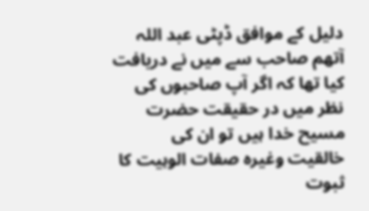دلیل کے موافق ڈپٹی عبد اللہ آتھم صاحب سے میں نے دریافت کیا تھا کہ اگر آپ صاحبوں کی نظر میں در حقیقت حضرت مسیح خدا ہیں تو ان کی خالقیت وغیرہ صفات الوہیت کا ثبوت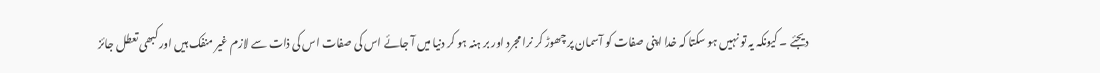دیجئے ۔ کیونکہ یہ تو نہیں ہو سکتا کہ خدا اپنی صفات کو آسمان پر چھوڑ کر نرا مجرد اور بر ہنہ ہو کر دنیا میں آ جائے اس کی صفات اس کی ذات سے لازم غیر منفک ہیں اور کبھی تعطل جائز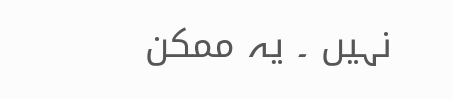نہیں ۔ یہ ممکن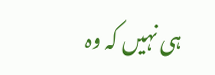ہی نہیں کہ وہ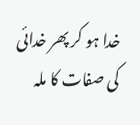خدا ہو کر پھر خدائی کی صفات کا ملہ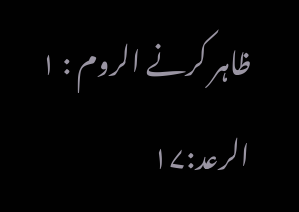ظاہر کرنے الروم : ١ الرعد:۱۷